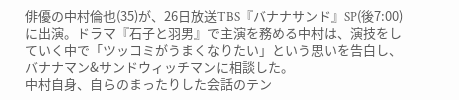俳優の中村倫也(35)が、26日放送TBS『バナナサンド』SP(後7:00)に出演。ドラマ『石子と羽男』で主演を務める中村は、演技をしていく中で「ツッコミがうまくなりたい」という思いを告白し、バナナマン&サンドウィッチマンに相談した。
中村自身、自らのまったりした会話のテン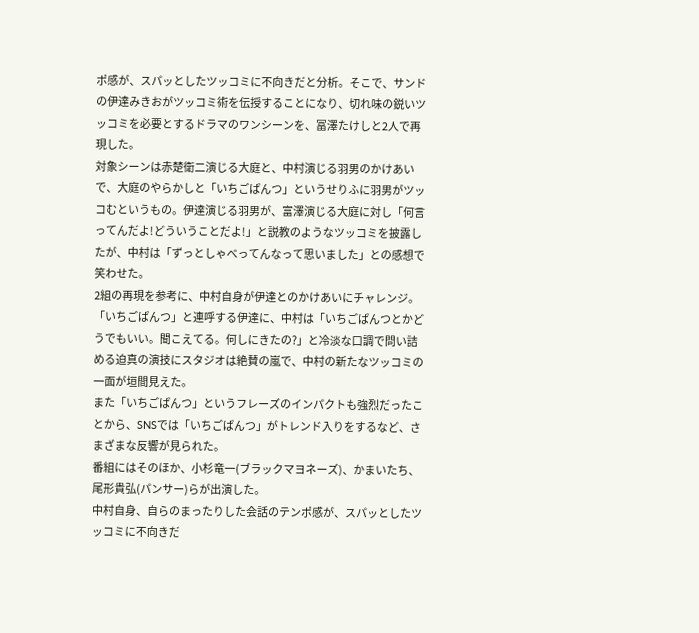ポ感が、スパッとしたツッコミに不向きだと分析。そこで、サンドの伊達みきおがツッコミ術を伝授することになり、切れ味の鋭いツッコミを必要とするドラマのワンシーンを、冨澤たけしと2人で再現した。
対象シーンは赤楚衛二演じる大庭と、中村演じる羽男のかけあいで、大庭のやらかしと「いちごぱんつ」というせりふに羽男がツッコむというもの。伊達演じる羽男が、富澤演じる大庭に対し「何言ってんだよ!どういうことだよ!」と説教のようなツッコミを披露したが、中村は「ずっとしゃべってんなって思いました」との感想で笑わせた。
2組の再現を参考に、中村自身が伊達とのかけあいにチャレンジ。「いちごぱんつ」と連呼する伊達に、中村は「いちごぱんつとかどうでもいい。聞こえてる。何しにきたの?」と冷淡な口調で問い詰める迫真の演技にスタジオは絶賛の嵐で、中村の新たなツッコミの一面が垣間見えた。
また「いちごぱんつ」というフレーズのインパクトも強烈だったことから、SNSでは「いちごぱんつ」がトレンド入りをするなど、さまざまな反響が見られた。
番組にはそのほか、小杉竜一(ブラックマヨネーズ)、かまいたち、尾形貴弘(パンサー)らが出演した。
中村自身、自らのまったりした会話のテンポ感が、スパッとしたツッコミに不向きだ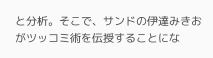と分析。そこで、サンドの伊達みきおがツッコミ術を伝授することにな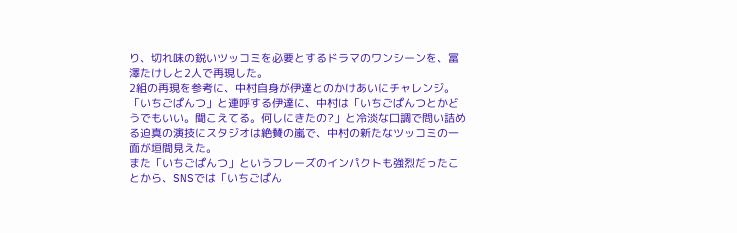り、切れ味の鋭いツッコミを必要とするドラマのワンシーンを、冨澤たけしと2人で再現した。
2組の再現を参考に、中村自身が伊達とのかけあいにチャレンジ。「いちごぱんつ」と連呼する伊達に、中村は「いちごぱんつとかどうでもいい。聞こえてる。何しにきたの?」と冷淡な口調で問い詰める迫真の演技にスタジオは絶賛の嵐で、中村の新たなツッコミの一面が垣間見えた。
また「いちごぱんつ」というフレーズのインパクトも強烈だったことから、SNSでは「いちごぱん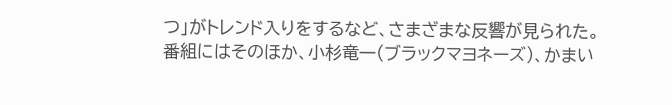つ」がトレンド入りをするなど、さまざまな反響が見られた。
番組にはそのほか、小杉竜一(ブラックマヨネーズ)、かまい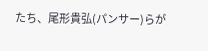たち、尾形貴弘(パンサー)らが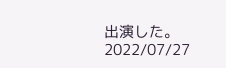出演した。
2022/07/27